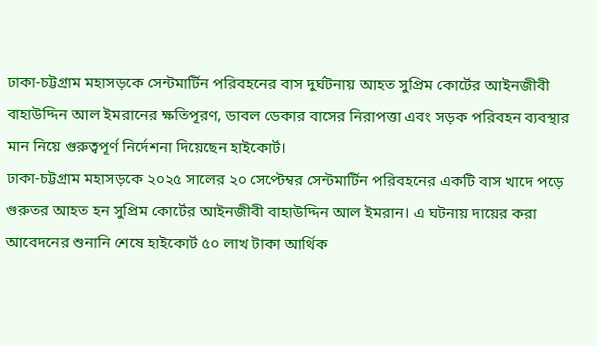ঢাকা-চট্টগ্রাম মহাসড়কে সেন্টমার্টিন পরিবহনের বাস দুর্ঘটনায় আহত সুপ্রিম কোর্টের আইনজীবী বাহাউদ্দিন আল ইমরানের ক্ষতিপূরণ, ডাবল ডেকার বাসের নিরাপত্তা এবং সড়ক পরিবহন ব্যবস্থার মান নিয়ে গুরুত্বপূর্ণ নির্দেশনা দিয়েছেন হাইকোর্ট।
ঢাকা-চট্টগ্রাম মহাসড়কে ২০২৫ সালের ২০ সেপ্টেম্বর সেন্টমার্টিন পরিবহনের একটি বাস খাদে পড়ে গুরুতর আহত হন সুপ্রিম কোর্টের আইনজীবী বাহাউদ্দিন আল ইমরান। এ ঘটনায় দায়ের করা আবেদনের শুনানি শেষে হাইকোর্ট ৫০ লাখ টাকা আর্থিক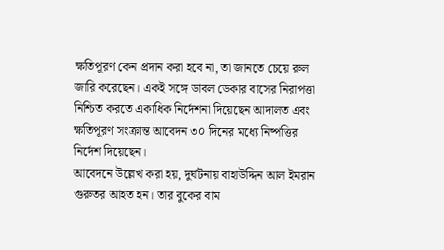ক্ষতিপূরণ কেন প্রদান করা হবে না, তা জানতে চেয়ে রুল জারি করেছেন। একই সঙ্গে ডাবল ডেকার বাসের নিরাপত্তা নিশ্চিত করতে একাধিক নির্দেশনা দিয়েছেন আদালত এবং ক্ষতিপূরণ সংক্রান্ত আবেদন ৩০ দিনের মধ্যে নিষ্পত্তির নির্দেশ দিয়েছেন।
আবেদনে উল্লেখ করা হয়, দুর্ঘটনায় বাহাউদ্দিন আল ইমরান গুরুতর আহত হন। তার বুকের বাম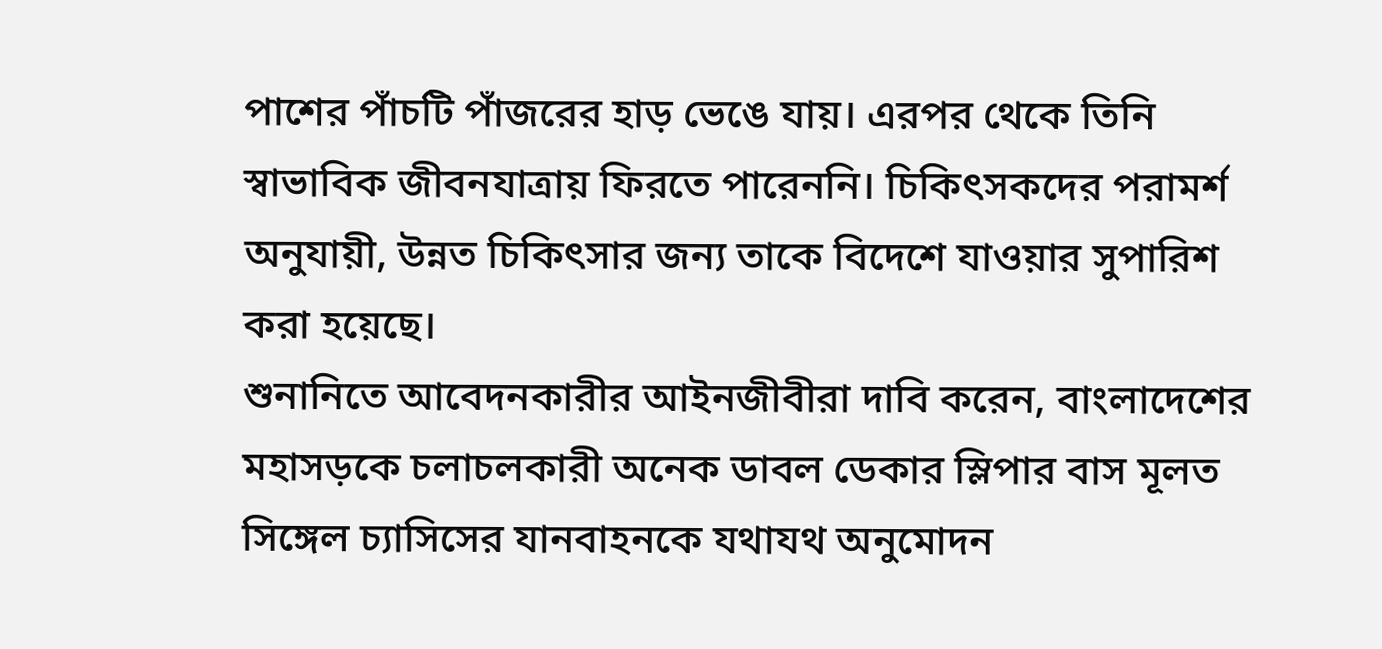পাশের পাঁচটি পাঁজরের হাড় ভেঙে যায়। এরপর থেকে তিনি স্বাভাবিক জীবনযাত্রায় ফিরতে পারেননি। চিকিৎসকদের পরামর্শ অনুযায়ী, উন্নত চিকিৎসার জন্য তাকে বিদেশে যাওয়ার সুপারিশ করা হয়েছে।
শুনানিতে আবেদনকারীর আইনজীবীরা দাবি করেন, বাংলাদেশের মহাসড়কে চলাচলকারী অনেক ডাবল ডেকার স্লিপার বাস মূলত সিঙ্গেল চ্যাসিসের যানবাহনকে যথাযথ অনুমোদন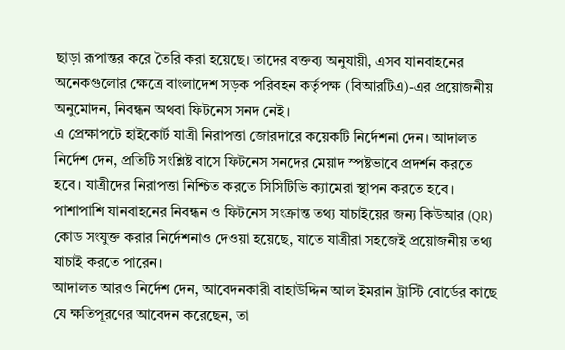ছাড়া রূপান্তর করে তৈরি করা হয়েছে। তাদের বক্তব্য অনুযায়ী, এসব যানবাহনের অনেকগুলোর ক্ষেত্রে বাংলাদেশ সড়ক পরিবহন কর্তৃপক্ষ (বিআরটিএ)-এর প্রয়োজনীয় অনুমোদন, নিবন্ধন অথবা ফিটনেস সনদ নেই।
এ প্রেক্ষাপটে হাইকোর্ট যাত্রী নিরাপত্তা জোরদারে কয়েকটি নির্দেশনা দেন। আদালত নির্দেশ দেন, প্রতিটি সংশ্লিষ্ট বাসে ফিটনেস সনদের মেয়াদ স্পষ্টভাবে প্রদর্শন করতে হবে। যাত্রীদের নিরাপত্তা নিশ্চিত করতে সিসিটিভি ক্যামেরা স্থাপন করতে হবে। পাশাপাশি যানবাহনের নিবন্ধন ও ফিটনেস সংক্রান্ত তথ্য যাচাইয়ের জন্য কিউআর (QR) কোড সংযুক্ত করার নির্দেশনাও দেওয়া হয়েছে, যাতে যাত্রীরা সহজেই প্রয়োজনীয় তথ্য যাচাই করতে পারেন।
আদালত আরও নির্দেশ দেন, আবেদনকারী বাহাউদ্দিন আল ইমরান ট্রাস্টি বোর্ডের কাছে যে ক্ষতিপূরণের আবেদন করেছেন, তা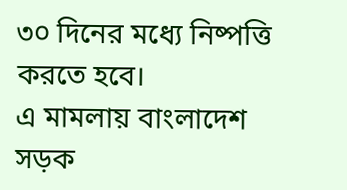৩০ দিনের মধ্যে নিষ্পত্তি করতে হবে।
এ মামলায় বাংলাদেশ সড়ক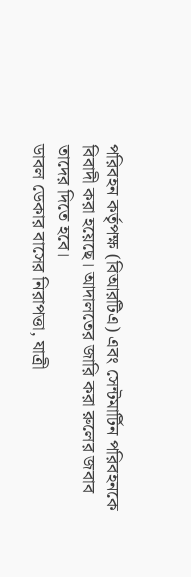পরিবহন কর্তৃপক্ষ (বিআরটিএ) এবং সেন্টমার্টিন পরিবহনকে বিবাদী করা হয়েছে। আদালতের জারি করা রুলের জবাব তাদের দিতে হবে।
ডাবল ডেকার বাসের নিরাপত্তা, যাত্রী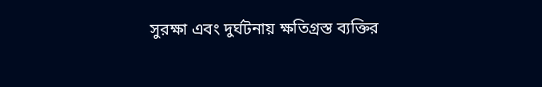সুরক্ষা এবং দুর্ঘটনায় ক্ষতিগ্রস্ত ব্যক্তির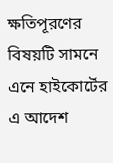ক্ষতিপূরণের বিষয়টি সামনে এনে হাইকোর্টের এ আদেশ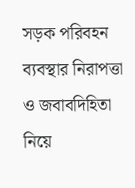সড়ক পরিবহন ব্যবস্থার নিরাপত্তা ও জবাবদিহিতা নিয়ে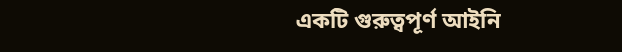একটি গুরুত্বপূর্ণ আইনি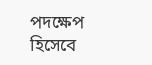পদক্ষেপ হিসেবে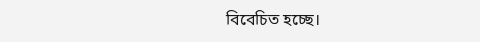বিবেচিত হচ্ছে।